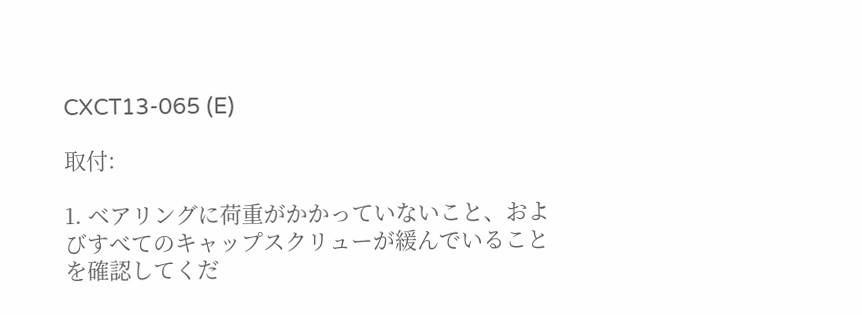CXCT13-065 (E)

取付:

1. ベアリングに荷重がかかっていないこと、およびすべてのキャップスクリューが緩んでいることを確認してくだ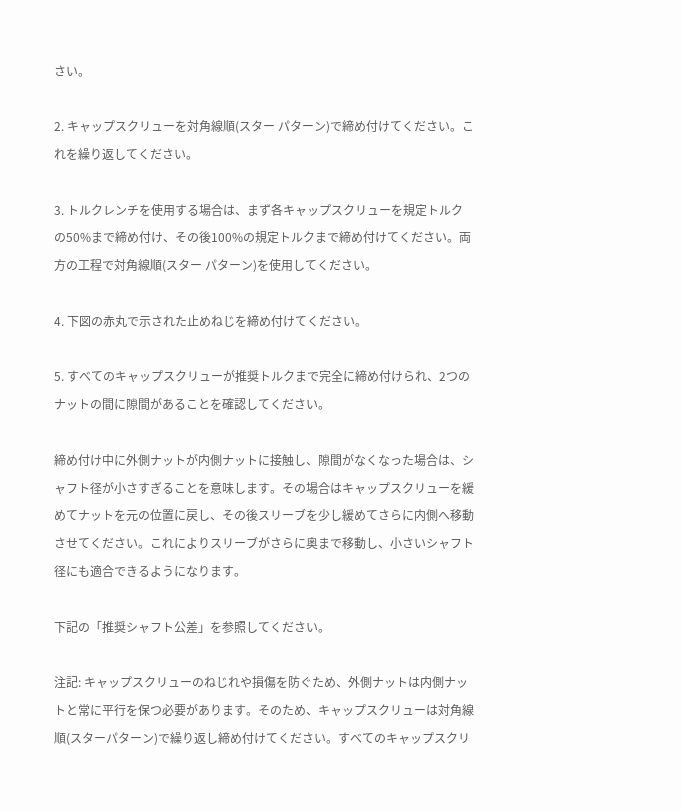さい。

2. キャップスクリューを対角線順(スター パターン)で締め付けてください。これを繰り返してください。

3. トルクレンチを使用する場合は、まず各キャップスクリューを規定トルクの50%まで締め付け、その後100%の規定トルクまで締め付けてください。両方の工程で対角線順(スター パターン)を使用してください。

4. 下図の赤丸で示された止めねじを締め付けてください。

5. すべてのキャップスクリューが推奨トルクまで完全に締め付けられ、2つのナットの間に隙間があることを確認してください。

締め付け中に外側ナットが内側ナットに接触し、隙間がなくなった場合は、シャフト径が小さすぎることを意味します。その場合はキャップスクリューを緩めてナットを元の位置に戻し、その後スリーブを少し緩めてさらに内側へ移動させてください。これによりスリーブがさらに奥まで移動し、小さいシャフト径にも適合できるようになります。

下記の「推奨シャフト公差」を参照してください。

注記: キャップスクリューのねじれや損傷を防ぐため、外側ナットは内側ナットと常に平行を保つ必要があります。そのため、キャップスクリューは対角線順(スターパターン)で繰り返し締め付けてください。すべてのキャップスクリ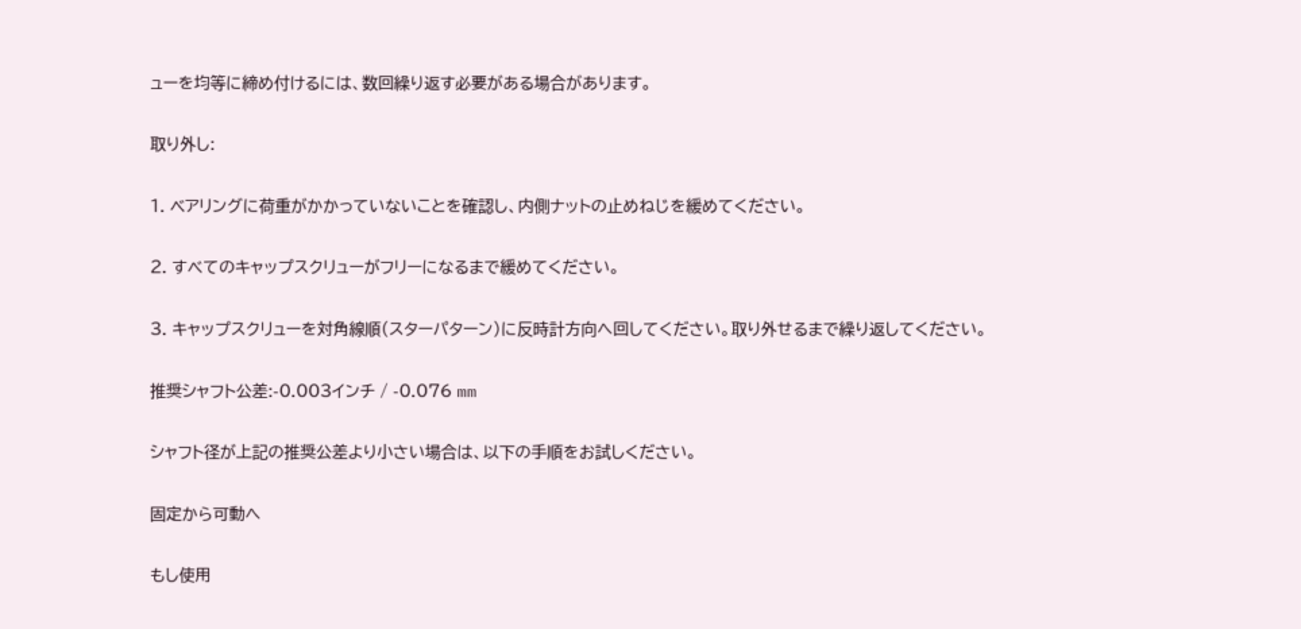ューを均等に締め付けるには、数回繰り返す必要がある場合があります。

取り外し:

1. ベアリングに荷重がかかっていないことを確認し、内側ナットの止めねじを緩めてください。

2. すべてのキャップスクリューがフリーになるまで緩めてください。

3. キャップスクリューを対角線順(スターパターン)に反時計方向へ回してください。取り外せるまで繰り返してください。

推奨シャフト公差:-0.003インチ / -0.076 mm

シャフト径が上記の推奨公差より小さい場合は、以下の手順をお試しください。

固定から可動へ

もし使用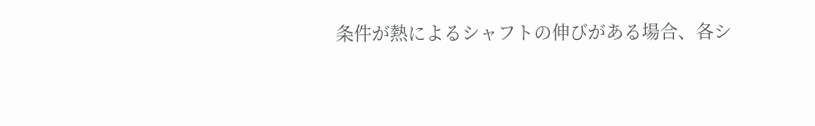条件が熱によるシャフトの伸びがある場合、各シ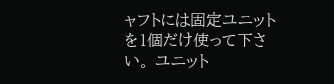ャフトには固定ユニットを1個だけ使って下さい。 ユニット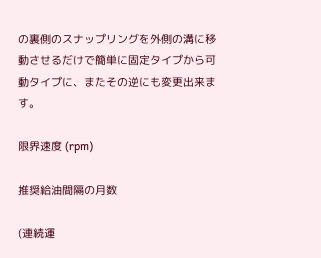の裏側のスナップリングを外側の溝に移動させるだけで簡単に固定タイプから可動タイプに、またその逆にも変更出来ます。

限界速度 (rpm)

推奨給油間隔の月数

(連続運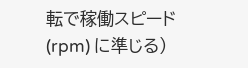転で稼働スピード (rpm) に準じる)